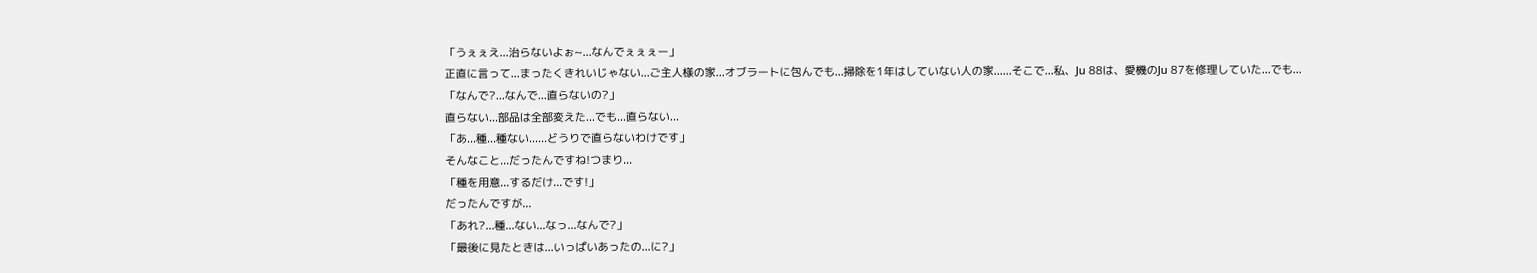「うぇぇえ...治らないよぉ~...なんでぇぇぇー」
正直に言って...まったくきれいじゃない...ご主人様の家...オブラートに包んでも...掃除を1年はしていない人の家......そこで...私、Ju 88は、愛機のJu 87を修理していた...でも...
「なんで?...なんで...直らないの?」
直らない...部品は全部変えた...でも...直らない...
「あ...種...種ない......どうりで直らないわけです」
そんなこと...だったんですね!つまり...
「種を用意...するだけ...です!」
だったんですが...
「あれ?...種...ない...なっ...なんで?」
「最後に見たときは...いっぱいあったの...に?」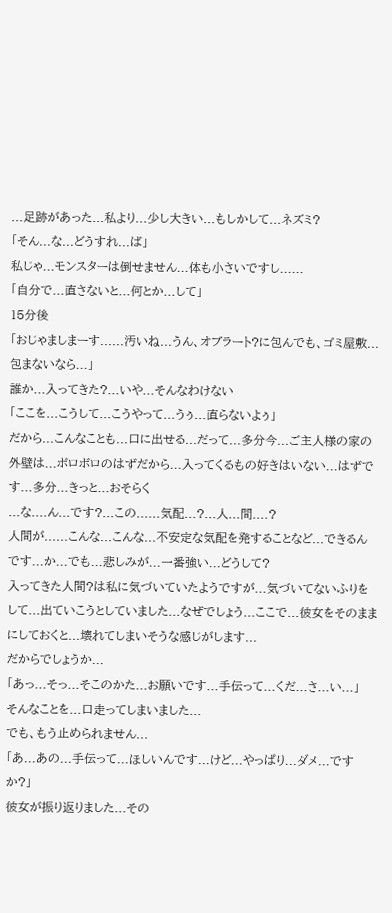...足跡があった...私より...少し大きい...もしかして...ネズミ?
「そん...な...どうすれ...ば」
私じゃ...モンスターは倒せません...体も小さいですし......
「自分で...直さないと...何とか...して」
15分後
「おじゃましまーす......汚いね...うん、オブラート?に包んでも、ゴミ屋敷...包まないなら...」
誰か...入ってきた?...いや...そんなわけない
「ここを...こうして...こうやって...うぅ...直らないよぅ」
だから...こんなことも...口に出せる...だって...多分今...ご主人様の家の外壁は...ボロボロのはずだから...入ってくるもの好きはいない...はずです...多分...きっと...おそらく
...な....ん...です?...この......気配...?...人...間....?
人間が......こんな...こんな...不安定な気配を発することなど...できるんです...か...でも...悲しみが...一番強い...どうして?
入ってきた人間?は私に気づいていたようですが...気づいてないふりをして...出ていこうとしていました...なぜでしょう...ここで...彼女をそのままにしておくと...壊れてしまいそうな感じがします...
だからでしょうか...
「あっ...そっ...そこのかた...お願いです...手伝って...くだ...さ...い...」
そんなことを...口走ってしまいました...
でも、もう止められません...
「あ...あの...手伝って...ほしいんです...けど...やっぱり...ダメ...ですか?」
彼女が振り返りました...その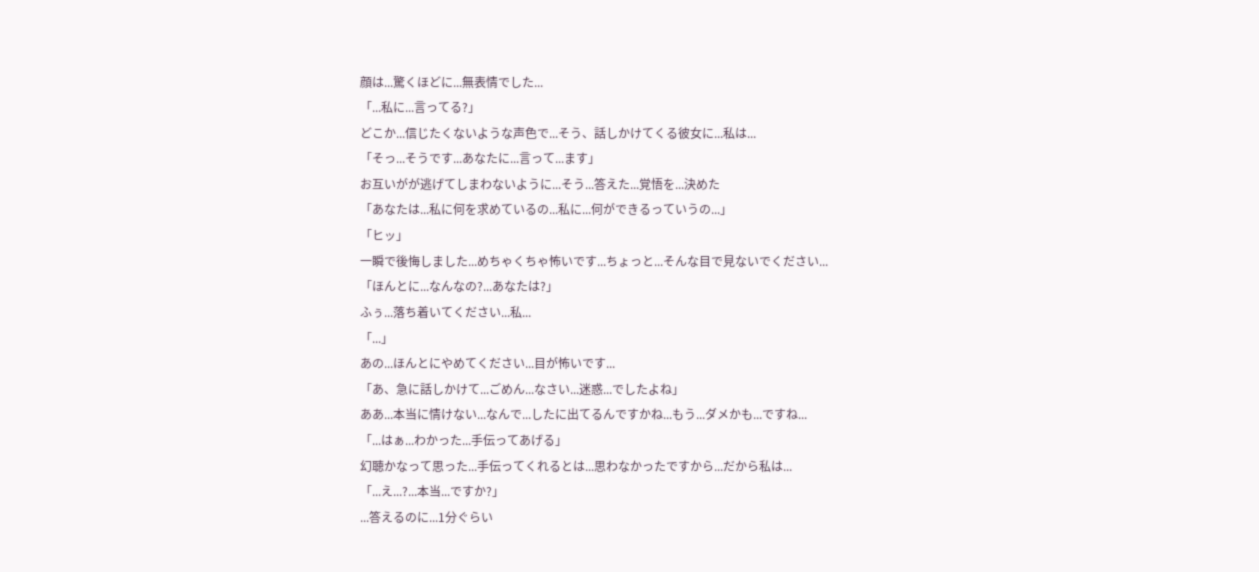顔は...驚くほどに...無表情でした...
「...私に...言ってる?」
どこか...信じたくないような声色で...そう、話しかけてくる彼女に...私は...
「そっ...そうです...あなたに...言って...ます」
お互いがが逃げてしまわないように...そう...答えた...覚悟を...決めた
「あなたは...私に何を求めているの...私に...何ができるっていうの...」
「ヒッ」
一瞬で後悔しました...めちゃくちゃ怖いです...ちょっと...そんな目で見ないでください...
「ほんとに...なんなの?...あなたは?」
ふぅ...落ち着いてください...私...
「...」
あの...ほんとにやめてください...目が怖いです...
「あ、急に話しかけて...ごめん...なさい...迷惑...でしたよね」
ああ...本当に情けない...なんで...したに出てるんですかね...もう...ダメかも...ですね...
「...はぁ...わかった...手伝ってあげる」
幻聴かなって思った...手伝ってくれるとは...思わなかったですから...だから私は...
「...え...?...本当...ですか?」
...答えるのに...1分ぐらい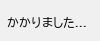かかりました...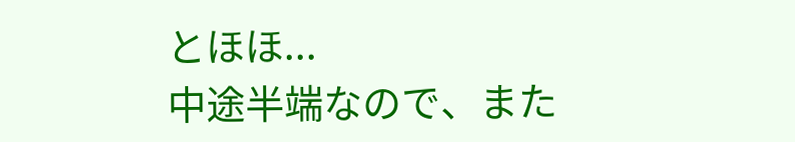とほほ...
中途半端なので、また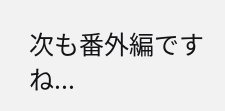次も番外編ですね...